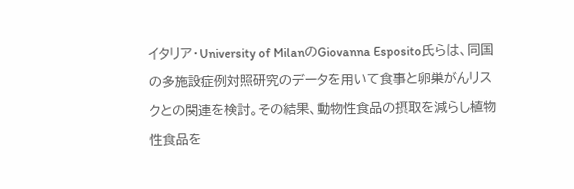イタリア・University of MilanのGiovanna Esposito氏らは、同国の多施設症例対照研究のデータを用いて食事と卵巣がんリスクとの関連を検討。その結果、動物性食品の摂取を減らし植物性食品を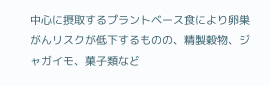中心に摂取するプラントベース食により卵巣がんリスクが低下するものの、精製穀物、ジャガイモ、菓子類など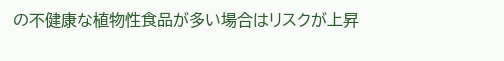の不健康な植物性食品が多い場合はリスクが上昇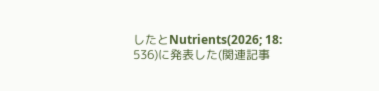したとNutrients(2026; 18: 536)に発表した(関連記事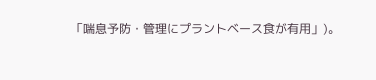「喘息予防・管理にプラントベース食が有用」)。